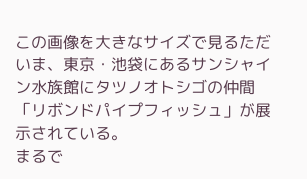この画像を大きなサイズで見るただいま、東京・池袋にあるサンシャイン水族館にタツノオトシゴの仲間「リボンドパイプフィッシュ」が展示されている。
まるで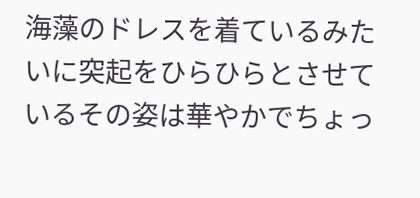海藻のドレスを着ているみたいに突起をひらひらとさせているその姿は華やかでちょっ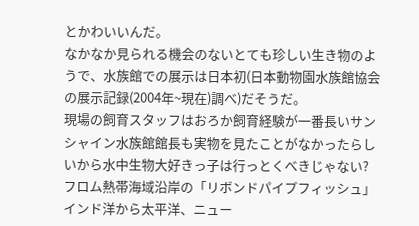とかわいいんだ。
なかなか見られる機会のないとても珍しい生き物のようで、水族館での展示は日本初(日本動物園水族館協会の展示記録(2004年~現在)調べ)だそうだ。
現場の飼育スタッフはおろか飼育経験が一番長いサンシャイン水族館館長も実物を見たことがなかったらしいから水中生物大好きっ子は行っとくべきじゃない?
フロム熱帯海域沿岸の「リボンドパイプフィッシュ」
インド洋から太平洋、ニュー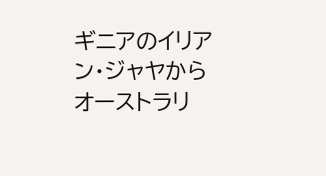ギニアのイリアン・ジャヤからオーストラリ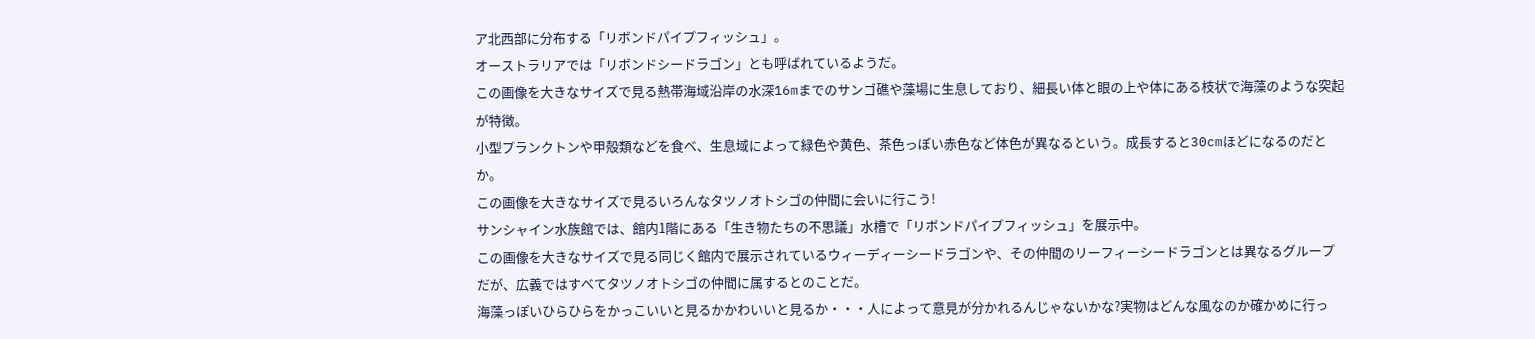ア北西部に分布する「リボンドパイプフィッシュ」。
オーストラリアでは「リボンドシードラゴン」とも呼ばれているようだ。
この画像を大きなサイズで見る熱帯海域沿岸の水深16mまでのサンゴ礁や藻場に生息しており、細長い体と眼の上や体にある枝状で海藻のような突起が特徴。
小型プランクトンや甲殻類などを食べ、生息域によって緑色や黄色、茶色っぽい赤色など体色が異なるという。成長すると30cmほどになるのだとか。
この画像を大きなサイズで見るいろんなタツノオトシゴの仲間に会いに行こう!
サンシャイン水族館では、館内1階にある「生き物たちの不思議」水槽で「リボンドパイプフィッシュ」を展示中。
この画像を大きなサイズで見る同じく館内で展示されているウィーディーシードラゴンや、その仲間のリーフィーシードラゴンとは異なるグループだが、広義ではすべてタツノオトシゴの仲間に属するとのことだ。
海藻っぽいひらひらをかっこいいと見るかかわいいと見るか・・・人によって意見が分かれるんじゃないかな?実物はどんな風なのか確かめに行っ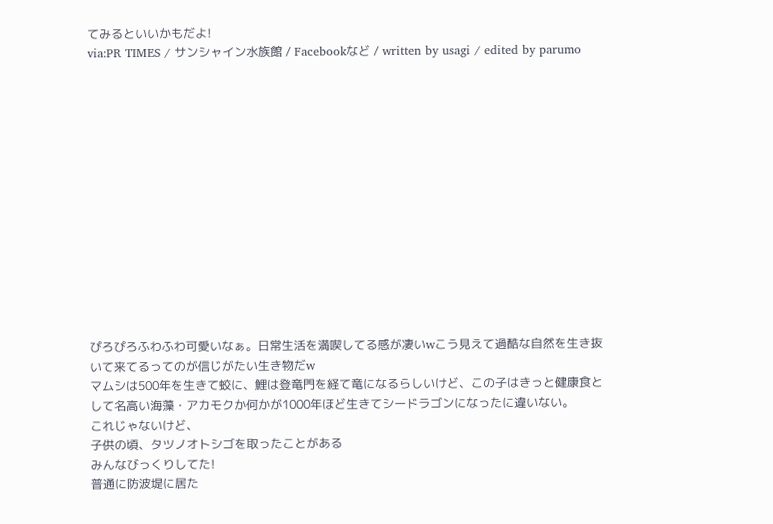てみるといいかもだよ!
via:PR TIMES / サンシャイン水族館 / Facebookなど / written by usagi / edited by parumo














ぴろぴろふわふわ可愛いなぁ。日常生活を満喫してる感が凄いwこう見えて過酷な自然を生き抜いて来てるってのが信じがたい生き物だw
マムシは500年を生きて蛟に、鯉は登竜門を経て竜になるらしいけど、この子はきっと健康食として名高い海藻・アカモクか何かが1000年ほど生きてシードラゴンになったに違いない。
これじゃないけど、
子供の頃、タツノオトシゴを取ったことがある
みんなびっくりしてた!
普通に防波堤に居た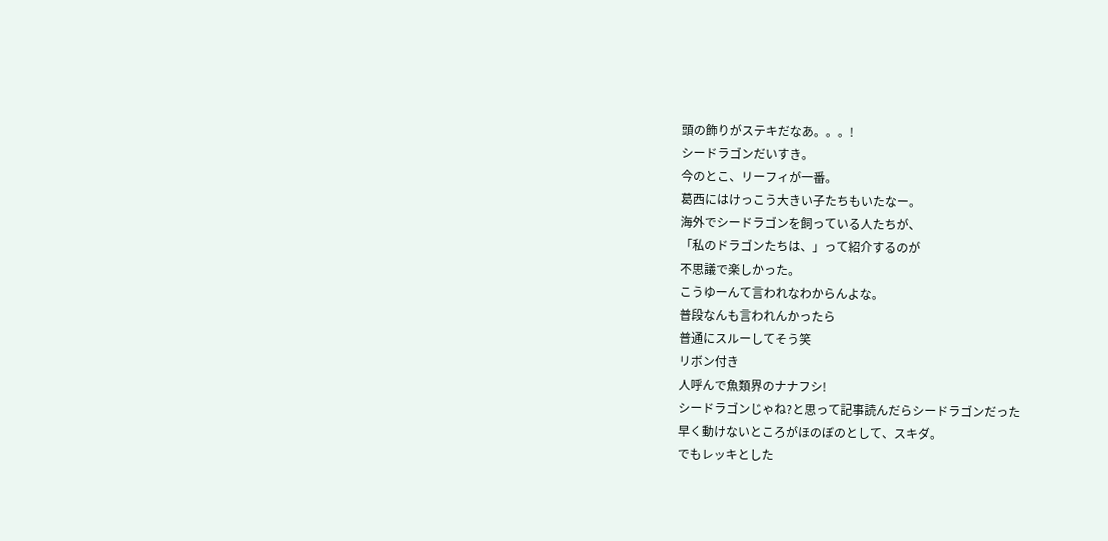頭の飾りがステキだなあ。。。!
シードラゴンだいすき。
今のとこ、リーフィが一番。
葛西にはけっこう大きい子たちもいたなー。
海外でシードラゴンを飼っている人たちが、
「私のドラゴンたちは、」って紹介するのが
不思議で楽しかった。
こうゆーんて言われなわからんよな。
普段なんも言われんかったら
普通にスルーしてそう笑
リボン付き
人呼んで魚類界のナナフシ!
シードラゴンじゃね?と思って記事読んだらシードラゴンだった
早く動けないところがほのぼのとして、スキダ。
でもレッキとした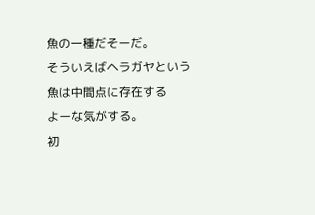魚の一種だそーだ。
そういえばヘラガヤという魚は中間点に存在する
よーな気がする。
初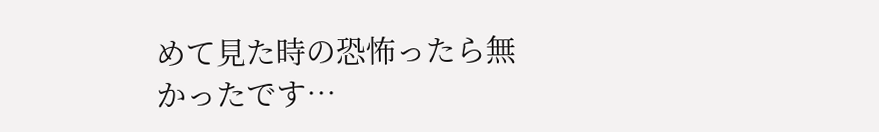めて見た時の恐怖ったら無かったです…